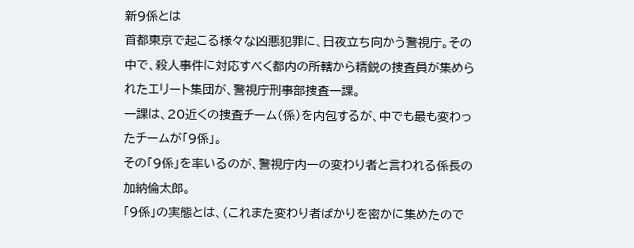新9係とは
首都東京で起こる様々な凶悪犯罪に、日夜立ち向かう警視庁。その中で、殺人事件に対応すべく都内の所轄から精鋭の捜査員が集められたエリート集団が、警視庁刑事部捜査一課。
一課は、20近くの捜査チーム(係)を内包するが、中でも最も変わったチームが「9係」。
その「9係」を率いるのが、警視庁内一の変わり者と言われる係長の加納倫太郎。
「9係」の実態とは、(これまた変わり者ばかりを密かに集めたので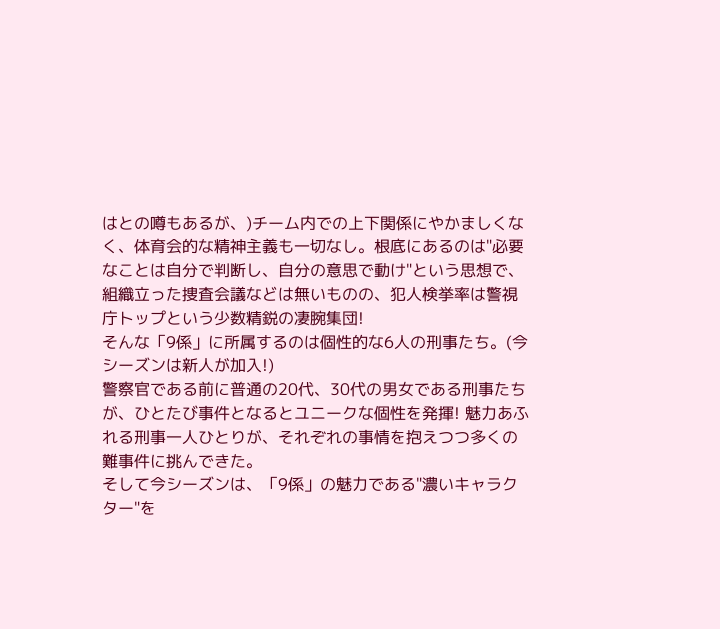はとの噂もあるが、)チーム内での上下関係にやかましくなく、体育会的な精神主義も一切なし。根底にあるのは"必要なことは自分で判断し、自分の意思で動け"という思想で、組織立った捜査会議などは無いものの、犯人検挙率は警視庁トップという少数精鋭の凄腕集団!
そんな「9係」に所属するのは個性的な6人の刑事たち。(今シーズンは新人が加入!)
警察官である前に普通の20代、30代の男女である刑事たちが、ひとたび事件となるとユニークな個性を発揮! 魅力あふれる刑事一人ひとりが、それぞれの事情を抱えつつ多くの難事件に挑んできた。
そして今シーズンは、「9係」の魅力である"濃いキャラクター"を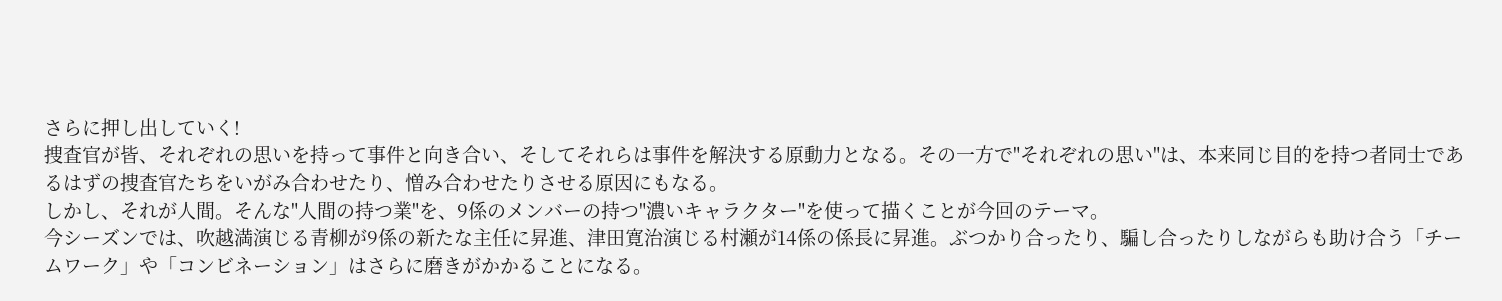さらに押し出していく!
捜査官が皆、それぞれの思いを持って事件と向き合い、そしてそれらは事件を解決する原動力となる。その一方で"それぞれの思い"は、本来同じ目的を持つ者同士であるはずの捜査官たちをいがみ合わせたり、憎み合わせたりさせる原因にもなる。
しかし、それが人間。そんな"人間の持つ業"を、9係のメンバーの持つ"濃いキャラクター"を使って描くことが今回のテーマ。
今シーズンでは、吹越満演じる青柳が9係の新たな主任に昇進、津田寛治演じる村瀬が14係の係長に昇進。ぶつかり合ったり、騙し合ったりしながらも助け合う「チームワーク」や「コンビネーション」はさらに磨きがかかることになる。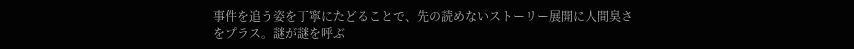事件を追う姿を丁寧にたどることで、先の読めないストーリー展開に人間臭さをプラス。謎が謎を呼ぶ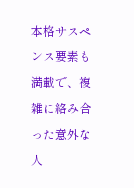本格サスペンス要素も満載で、複雑に絡み合った意外な人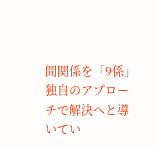間関係を「9係」独自のアプローチで解決へと導いてい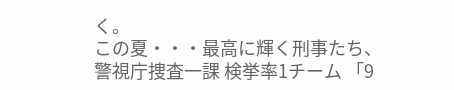く。
この夏・・・最高に輝く刑事たち、
警視庁捜査一課 検挙率1チーム 「9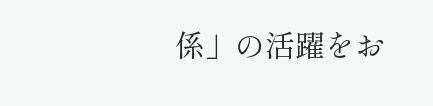係」の活躍をお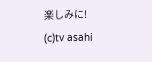楽しみに!
(c)tv asahi